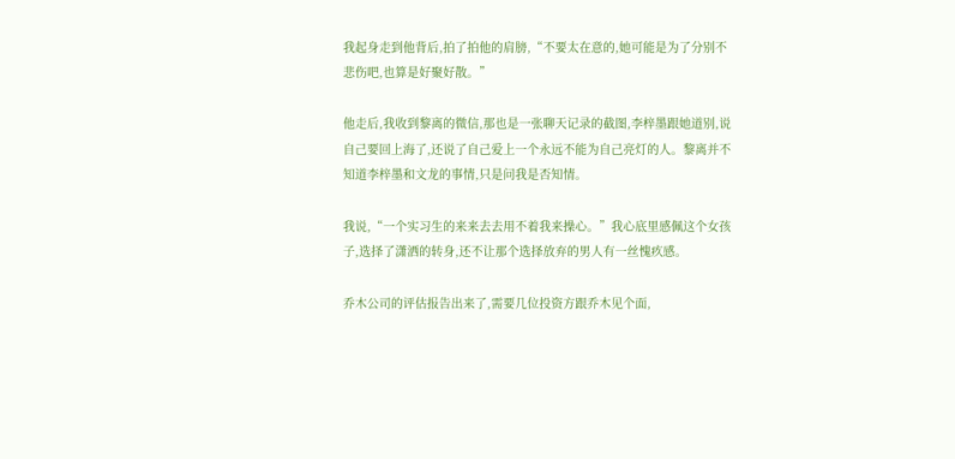我起身走到他背后,拍了拍他的肩膀,“不要太在意的,她可能是为了分别不悲伤吧,也算是好聚好散。”

他走后,我收到黎离的微信,那也是一张聊天记录的截图,李梓墨跟她道别,说自己要回上海了,还说了自己爱上一个永远不能为自己亮灯的人。黎离并不知道李梓墨和文龙的事情,只是问我是否知情。

我说,“一个实习生的来来去去用不着我来操心。”我心底里感佩这个女孩子,选择了潇洒的转身,还不让那个选择放弃的男人有一丝愧疚感。

乔木公司的评估报告出来了,需要几位投资方跟乔木见个面,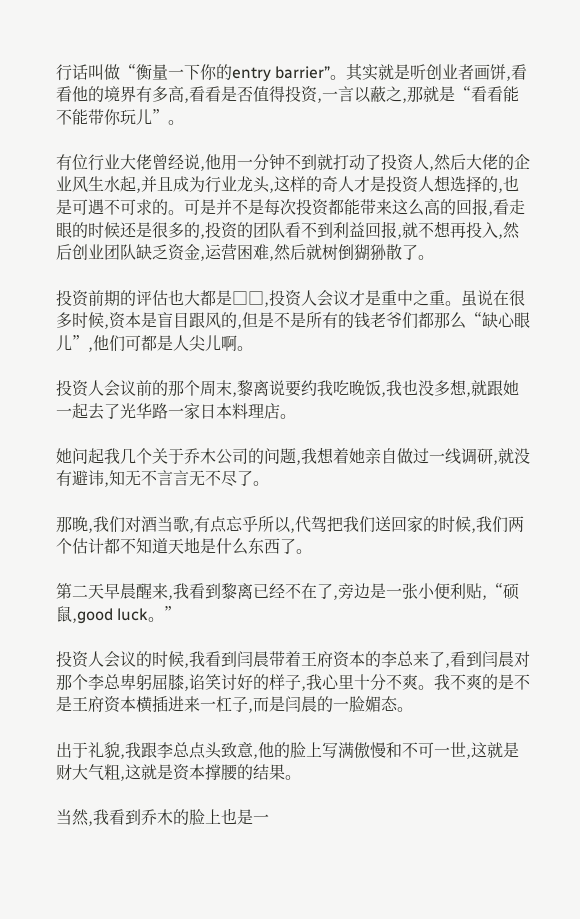行话叫做“衡量一下你的entry barrier”。其实就是听创业者画饼,看看他的境界有多高,看看是否值得投资,一言以蔽之,那就是“看看能不能带你玩儿”。

有位行业大佬曾经说,他用一分钟不到就打动了投资人,然后大佬的企业风生水起,并且成为行业龙头,这样的奇人才是投资人想选择的,也是可遇不可求的。可是并不是每次投资都能带来这么高的回报,看走眼的时候还是很多的,投资的团队看不到利益回报,就不想再投入,然后创业团队缺乏资金,运营困难,然后就树倒猢狲散了。

投资前期的评估也大都是□□,投资人会议才是重中之重。虽说在很多时候,资本是盲目跟风的,但是不是所有的钱老爷们都那么“缺心眼儿”,他们可都是人尖儿啊。

投资人会议前的那个周末,黎离说要约我吃晚饭,我也没多想,就跟她一起去了光华路一家日本料理店。

她问起我几个关于乔木公司的问题,我想着她亲自做过一线调研,就没有避讳,知无不言言无不尽了。

那晚,我们对酒当歌,有点忘乎所以,代驾把我们送回家的时候,我们两个估计都不知道天地是什么东西了。

第二天早晨醒来,我看到黎离已经不在了,旁边是一张小便利贴,“硕鼠,good luck。”

投资人会议的时候,我看到闫晨带着王府资本的李总来了,看到闫晨对那个李总卑躬屈膝,谄笑讨好的样子,我心里十分不爽。我不爽的是不是王府资本横插进来一杠子,而是闫晨的一脸媚态。

出于礼貌,我跟李总点头致意,他的脸上写满傲慢和不可一世,这就是财大气粗,这就是资本撑腰的结果。

当然,我看到乔木的脸上也是一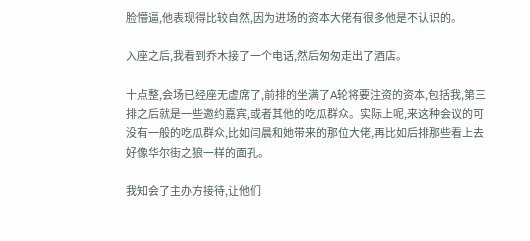脸懵逼,他表现得比较自然,因为进场的资本大佬有很多他是不认识的。

入座之后,我看到乔木接了一个电话,然后匆匆走出了酒店。

十点整,会场已经座无虚席了,前排的坐满了A轮将要注资的资本,包括我,第三排之后就是一些邀约嘉宾,或者其他的吃瓜群众。实际上呢,来这种会议的可没有一般的吃瓜群众,比如闫晨和她带来的那位大佬,再比如后排那些看上去好像华尔街之狼一样的面孔。

我知会了主办方接待,让他们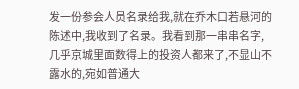发一份参会人员名录给我,就在乔木口若悬河的陈述中,我收到了名录。我看到那一串串名字,几乎京城里面数得上的投资人都来了,不显山不露水的,宛如普通大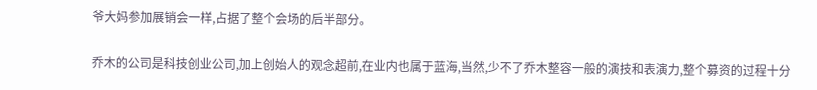爷大妈参加展销会一样,占据了整个会场的后半部分。

乔木的公司是科技创业公司,加上创始人的观念超前,在业内也属于蓝海,当然,少不了乔木整容一般的演技和表演力,整个募资的过程十分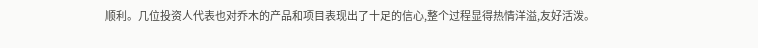顺利。几位投资人代表也对乔木的产品和项目表现出了十足的信心,整个过程显得热情洋溢,友好活泼。